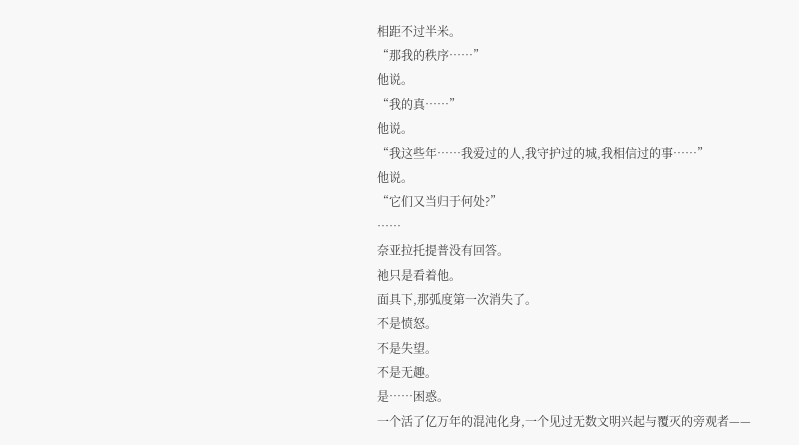相距不过半米。
“那我的秩序……”
他说。
“我的真……”
他说。
“我这些年……我爱过的人,我守护过的城,我相信过的事……”
他说。
“它们又当归于何处?”
……
奈亚拉托提普没有回答。
祂只是看着他。
面具下,那弧度第一次消失了。
不是愤怒。
不是失望。
不是无趣。
是……困惑。
一个活了亿万年的混沌化身,一个见过无数文明兴起与覆灭的旁观者——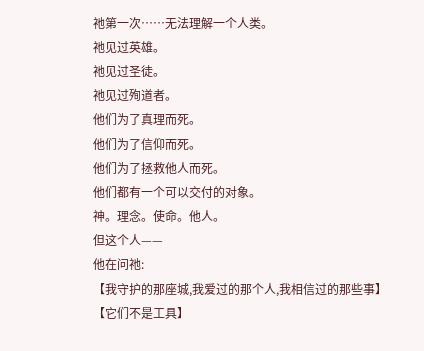祂第一次……无法理解一个人类。
祂见过英雄。
祂见过圣徒。
祂见过殉道者。
他们为了真理而死。
他们为了信仰而死。
他们为了拯救他人而死。
他们都有一个可以交付的对象。
神。理念。使命。他人。
但这个人——
他在问祂:
【我守护的那座城,我爱过的那个人,我相信过的那些事】
【它们不是工具】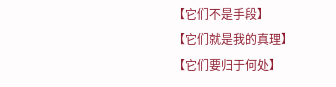【它们不是手段】
【它们就是我的真理】
【它们要归于何处】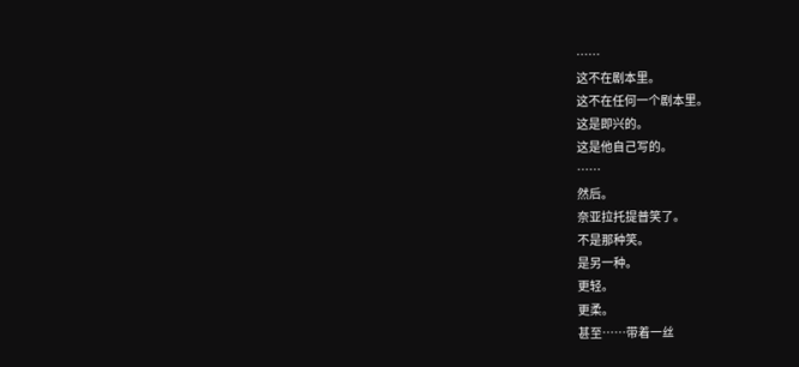……
这不在剧本里。
这不在任何一个剧本里。
这是即兴的。
这是他自己写的。
……
然后。
奈亚拉托提普笑了。
不是那种笑。
是另一种。
更轻。
更柔。
甚至……带着一丝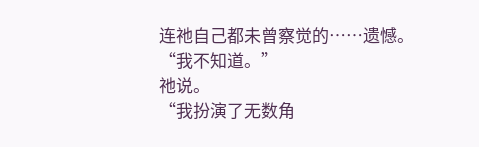连祂自己都未曾察觉的……遗憾。
“我不知道。”
祂说。
“我扮演了无数角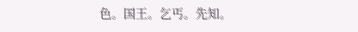色。国王。乞丐。先知。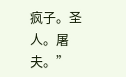疯子。圣人。屠夫。”